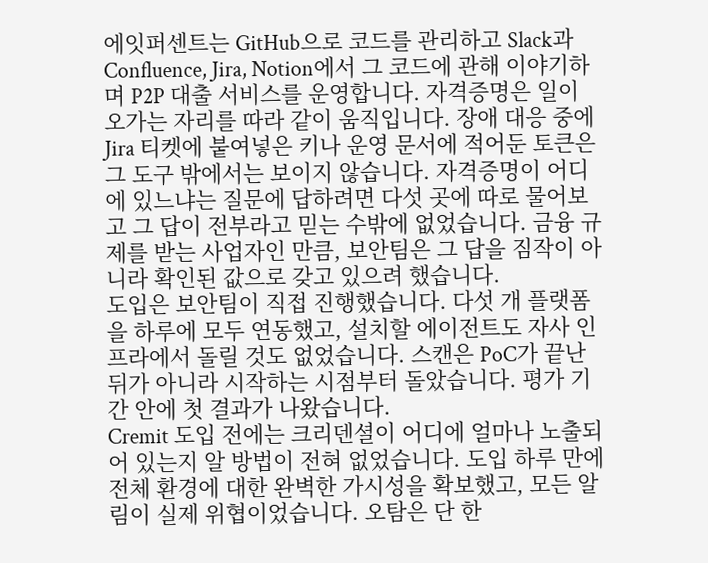에잇퍼센트는 GitHub으로 코드를 관리하고 Slack과 Confluence, Jira, Notion에서 그 코드에 관해 이야기하며 P2P 대출 서비스를 운영합니다. 자격증명은 일이 오가는 자리를 따라 같이 움직입니다. 장애 대응 중에 Jira 티켓에 붙여넣은 키나 운영 문서에 적어둔 토큰은 그 도구 밖에서는 보이지 않습니다. 자격증명이 어디에 있느냐는 질문에 답하려면 다섯 곳에 따로 물어보고 그 답이 전부라고 믿는 수밖에 없었습니다. 금융 규제를 받는 사업자인 만큼, 보안팀은 그 답을 짐작이 아니라 확인된 값으로 갖고 있으려 했습니다.
도입은 보안팀이 직접 진행했습니다. 다섯 개 플랫폼을 하루에 모두 연동했고, 설치할 에이전트도 자사 인프라에서 돌릴 것도 없었습니다. 스캔은 PoC가 끝난 뒤가 아니라 시작하는 시점부터 돌았습니다. 평가 기간 안에 첫 결과가 나왔습니다.
Cremit 도입 전에는 크리덴셜이 어디에 얼마나 노출되어 있는지 알 방법이 전혀 없었습니다. 도입 하루 만에 전체 환경에 대한 완벽한 가시성을 확보했고, 모든 알림이 실제 위협이었습니다. 오탐은 단 한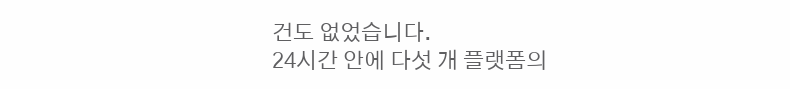건도 없었습니다.
24시간 안에 다섯 개 플랫폼의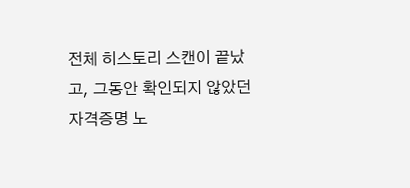전체 히스토리 스캔이 끝났고, 그동안 확인되지 않았던 자격증명 노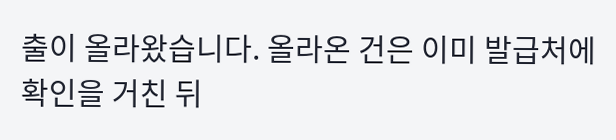출이 올라왔습니다. 올라온 건은 이미 발급처에 확인을 거친 뒤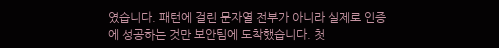였습니다. 패턴에 걸린 문자열 전부가 아니라 실제로 인증에 성공하는 것만 보안팀에 도착했습니다. 첫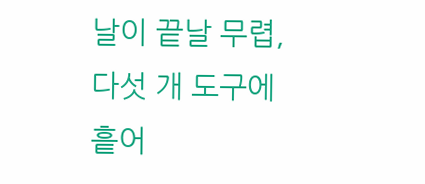날이 끝날 무렵, 다섯 개 도구에 흩어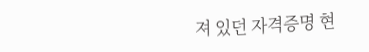져 있던 자격증명 현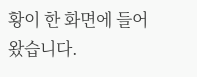황이 한 화면에 들어왔습니다.